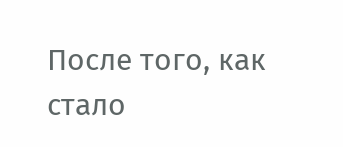После того, как стало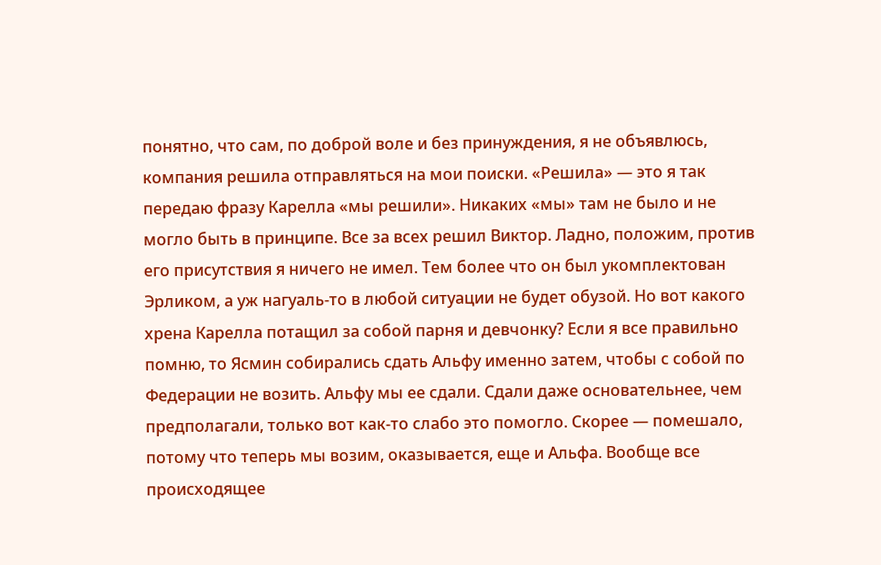понятно, что сам, по доброй воле и без принуждения, я не объявлюсь, компания решила отправляться на мои поиски. «Решила» — это я так передаю фразу Карелла «мы решили». Никаких «мы» там не было и не могло быть в принципе. Все за всех решил Виктор. Ладно, положим, против его присутствия я ничего не имел. Тем более что он был укомплектован Эрликом, а уж нагуаль-то в любой ситуации не будет обузой. Но вот какого хрена Карелла потащил за собой парня и девчонку? Если я все правильно помню, то Ясмин собирались сдать Альфу именно затем, чтобы с собой по Федерации не возить. Альфу мы ее сдали. Сдали даже основательнее, чем предполагали, только вот как-то слабо это помогло. Скорее — помешало, потому что теперь мы возим, оказывается, еще и Альфа. Вообще все происходящее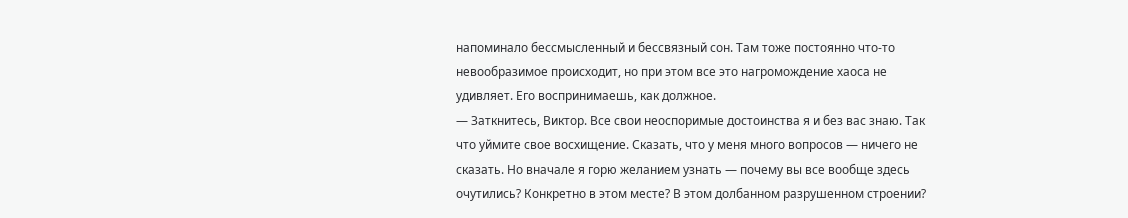напоминало бессмысленный и бессвязный сон. Там тоже постоянно что-то невообразимое происходит, но при этом все это нагромождение хаоса не удивляет. Его воспринимаешь, как должное.
— Заткнитесь, Виктор. Все свои неоспоримые достоинства я и без вас знаю. Так что уймите свое восхищение. Сказать, что у меня много вопросов — ничего не сказать. Но вначале я горю желанием узнать — почему вы все вообще здесь очутились? Конкретно в этом месте? В этом долбанном разрушенном строении?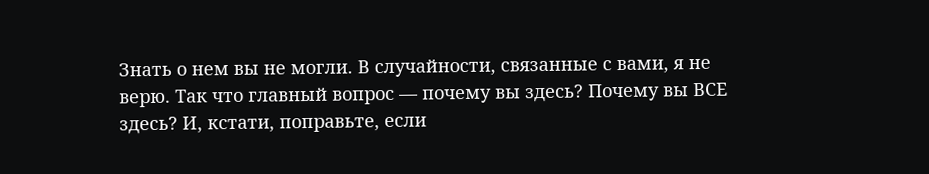Знать о нем вы не могли. В случайности, связанные с вами, я не верю. Так что главный вопрос — почему вы здесь? Почему вы ВСЕ здесь? И, кстати, поправьте, если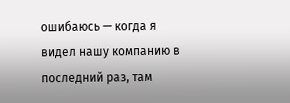ошибаюсь — когда я видел нашу компанию в последний раз, там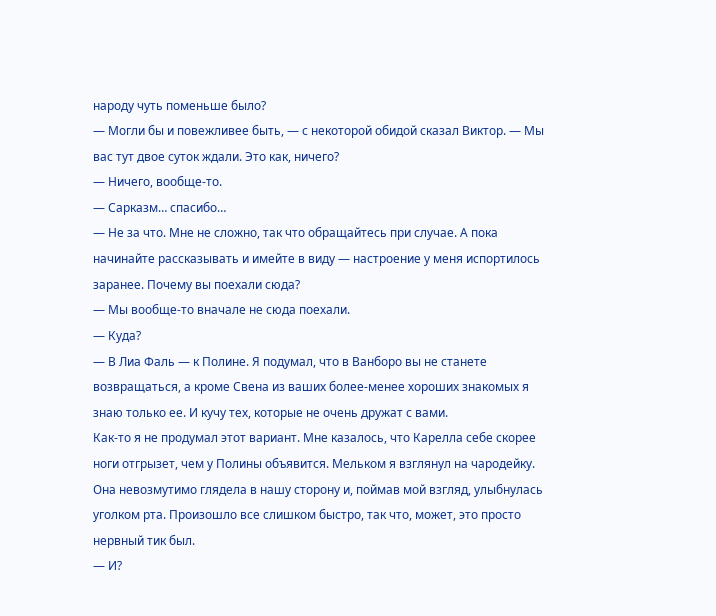народу чуть поменьше было?
— Могли бы и повежливее быть, — с некоторой обидой сказал Виктор. — Мы вас тут двое суток ждали. Это как, ничего?
— Ничего, вообще-то.
— Сарказм… спасибо…
— Не за что. Мне не сложно, так что обращайтесь при случае. А пока начинайте рассказывать и имейте в виду — настроение у меня испортилось заранее. Почему вы поехали сюда?
— Мы вообще-то вначале не сюда поехали.
— Куда?
— В Лиа Фаль — к Полине. Я подумал, что в Ванборо вы не станете возвращаться, а кроме Свена из ваших более-менее хороших знакомых я знаю только ее. И кучу тех, которые не очень дружат с вами.
Как-то я не продумал этот вариант. Мне казалось, что Карелла себе скорее ноги отгрызет, чем у Полины объявится. Мельком я взглянул на чародейку. Она невозмутимо глядела в нашу сторону и, поймав мой взгляд, улыбнулась уголком рта. Произошло все слишком быстро, так что, может, это просто нервный тик был.
— И?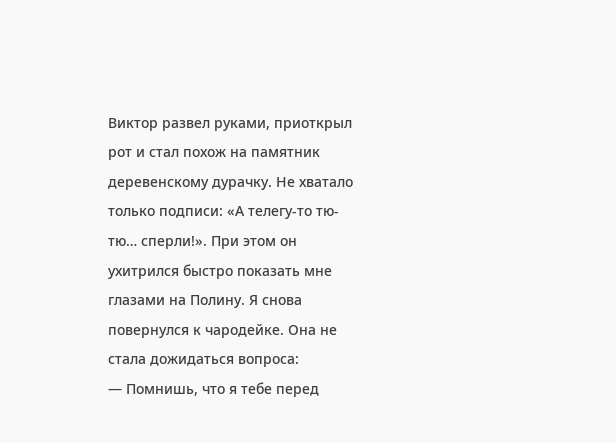Виктор развел руками, приоткрыл рот и стал похож на памятник деревенскому дурачку. Не хватало только подписи: «А телегу-то тю-тю… сперли!». При этом он ухитрился быстро показать мне глазами на Полину. Я снова повернулся к чародейке. Она не стала дожидаться вопроса:
— Помнишь, что я тебе перед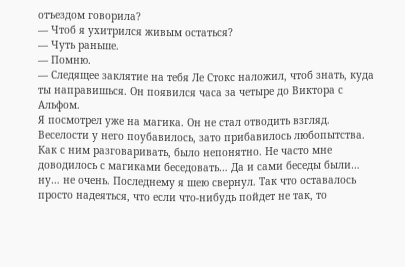отъездом говорила?
— Чтоб я ухитрился живым остаться?
— Чуть раньше.
— Помню.
— Следящее заклятие на тебя Ле Стокс наложил, чтоб знать, куда ты направишься. Он появился часа за четыре до Виктора с Альфом.
Я посмотрел уже на магика. Он не стал отводить взгляд. Веселости у него поубавилось, зато прибавилось любопытства. Как с ним разговаривать, было непонятно. Не часто мне доводилось с магиками беседовать… Да и сами беседы были… ну… не очень. Последнему я шею свернул. Так что оставалось просто надеяться, что если что-нибудь пойдет не так, то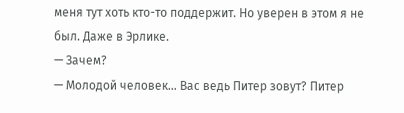меня тут хоть кто-то поддержит. Но уверен в этом я не был. Даже в Эрлике.
— Зачем?
— Молодой человек… Вас ведь Питер зовут? Питер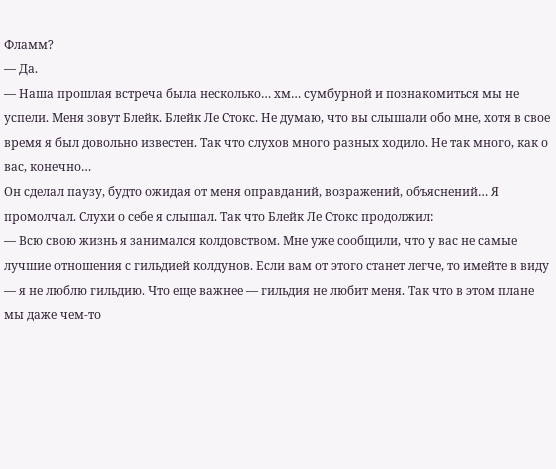Фламм?
— Да.
— Наша прошлая встреча была несколько… хм… сумбурной и познакомиться мы не успели. Меня зовут Блейк. Блейк Ле Стокс. Не думаю, что вы слышали обо мне, хотя в свое время я был довольно известен. Так что слухов много разных ходило. Не так много, как о вас, конечно…
Он сделал паузу, будто ожидая от меня оправданий, возражений, объяснений… Я промолчал. Слухи о себе я слышал. Так что Блейк Ле Стокс продолжил:
— Всю свою жизнь я занимался колдовством. Мне уже сообщили, что у вас не самые лучшие отношения с гильдией колдунов. Если вам от этого станет легче, то имейте в виду — я не люблю гильдию. Что еще важнее — гильдия не любит меня. Так что в этом плане мы даже чем-то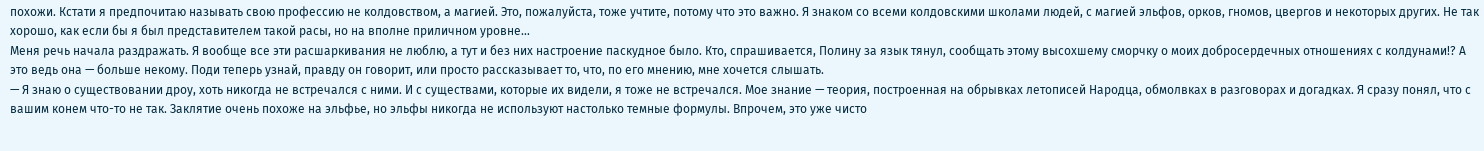похожи. Кстати я предпочитаю называть свою профессию не колдовством, а магией. Это, пожалуйста, тоже учтите, потому что это важно. Я знаком со всеми колдовскими школами людей, с магией эльфов, орков, гномов, цвергов и некоторых других. Не так хорошо, как если бы я был представителем такой расы, но на вполне приличном уровне…
Меня речь начала раздражать. Я вообще все эти расшаркивания не люблю, а тут и без них настроение паскудное было. Кто, спрашивается, Полину за язык тянул, сообщать этому высохшему сморчку о моих добросердечных отношениях с колдунами!? А это ведь она — больше некому. Поди теперь узнай, правду он говорит, или просто рассказывает то, что, по его мнению, мне хочется слышать.
— Я знаю о существовании дроу, хоть никогда не встречался с ними. И с существами, которые их видели, я тоже не встречался. Мое знание — теория, построенная на обрывках летописей Народца, обмолвках в разговорах и догадках. Я сразу понял, что с вашим конем что-то не так. Заклятие очень похоже на эльфье, но эльфы никогда не используют настолько темные формулы. Впрочем, это уже чисто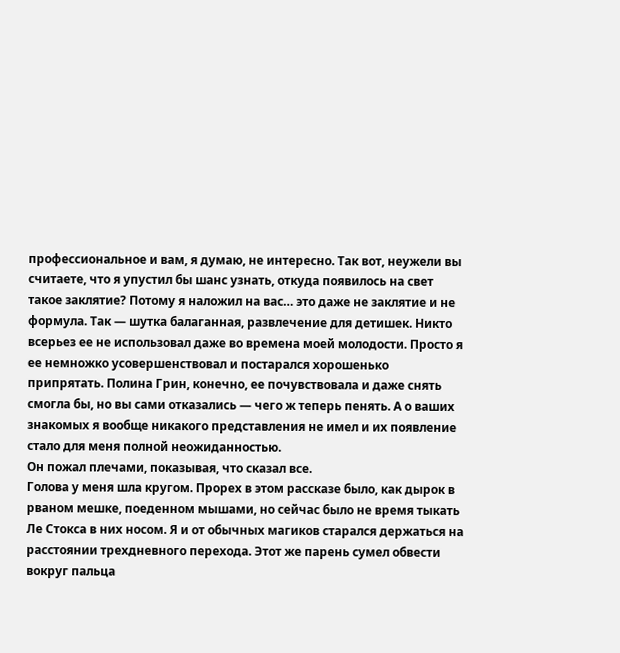профессиональное и вам, я думаю, не интересно. Так вот, неужели вы считаете, что я упустил бы шанс узнать, откуда появилось на свет такое заклятие? Потому я наложил на вас… это даже не заклятие и не формула. Так — шутка балаганная, развлечение для детишек. Никто всерьез ее не использовал даже во времена моей молодости. Просто я ее немножко усовершенствовал и постарался хорошенько припрятать. Полина Грин, конечно, ее почувствовала и даже снять смогла бы, но вы сами отказались — чего ж теперь пенять. А о ваших знакомых я вообще никакого представления не имел и их появление стало для меня полной неожиданностью.
Он пожал плечами, показывая, что сказал все.
Голова у меня шла кругом. Прорех в этом рассказе было, как дырок в рваном мешке, поеденном мышами, но сейчас было не время тыкать Ле Стокса в них носом. Я и от обычных магиков старался держаться на расстоянии трехдневного перехода. Этот же парень сумел обвести вокруг пальца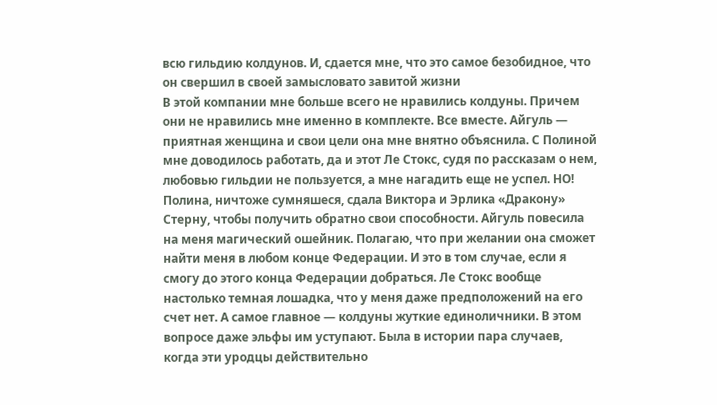всю гильдию колдунов. И, сдается мне, что это самое безобидное, что он свершил в своей замысловато завитой жизни
В этой компании мне больше всего не нравились колдуны. Причем они не нравились мне именно в комплекте. Все вместе. Айгуль — приятная женщина и свои цели она мне внятно объяснила. С Полиной мне доводилось работать, да и этот Ле Стокс, судя по рассказам о нем, любовью гильдии не пользуется, а мне нагадить еще не успел. НО! Полина, ничтоже сумняшеся, сдала Виктора и Эрлика «Дракону» Стерну, чтобы получить обратно свои способности. Айгуль повесила на меня магический ошейник. Полагаю, что при желании она сможет найти меня в любом конце Федерации. И это в том случае, если я смогу до этого конца Федерации добраться. Ле Стокс вообще настолько темная лошадка, что у меня даже предположений на его счет нет. А самое главное — колдуны жуткие единоличники. В этом вопросе даже эльфы им уступают. Была в истории пара случаев, когда эти уродцы действительно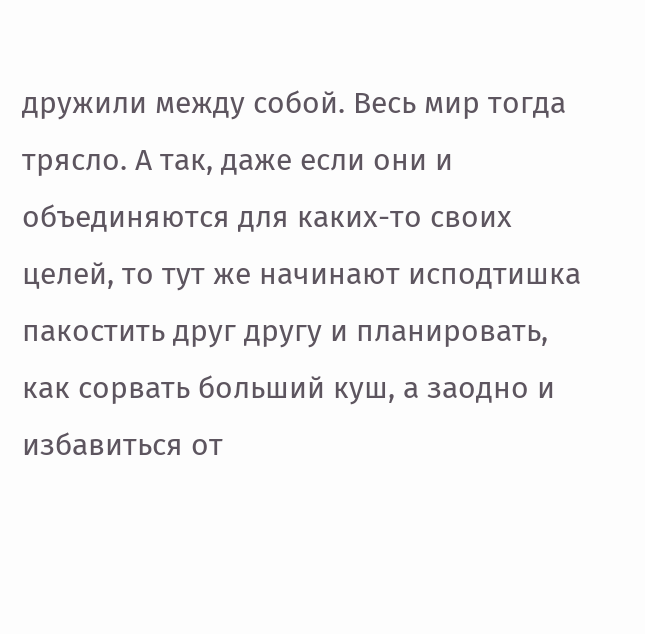дружили между собой. Весь мир тогда трясло. А так, даже если они и объединяются для каких-то своих целей, то тут же начинают исподтишка пакостить друг другу и планировать, как сорвать больший куш, а заодно и избавиться от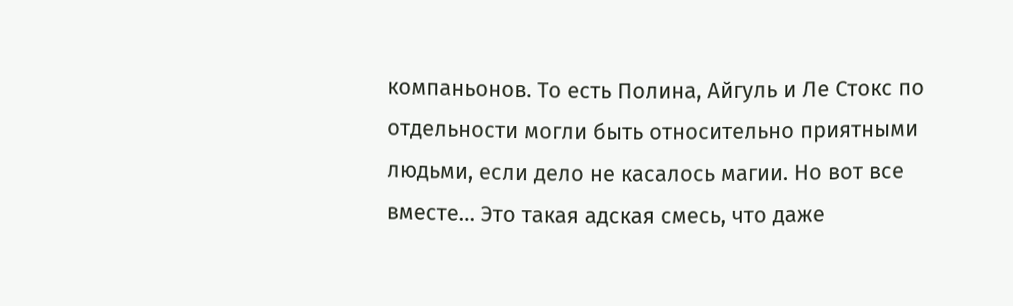компаньонов. То есть Полина, Айгуль и Ле Стокс по отдельности могли быть относительно приятными людьми, если дело не касалось магии. Но вот все вместе… Это такая адская смесь, что даже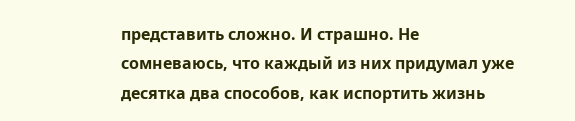представить сложно. И страшно. Не сомневаюсь, что каждый из них придумал уже десятка два способов, как испортить жизнь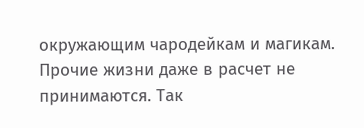окружающим чародейкам и магикам. Прочие жизни даже в расчет не принимаются. Так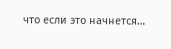что если это начнется…